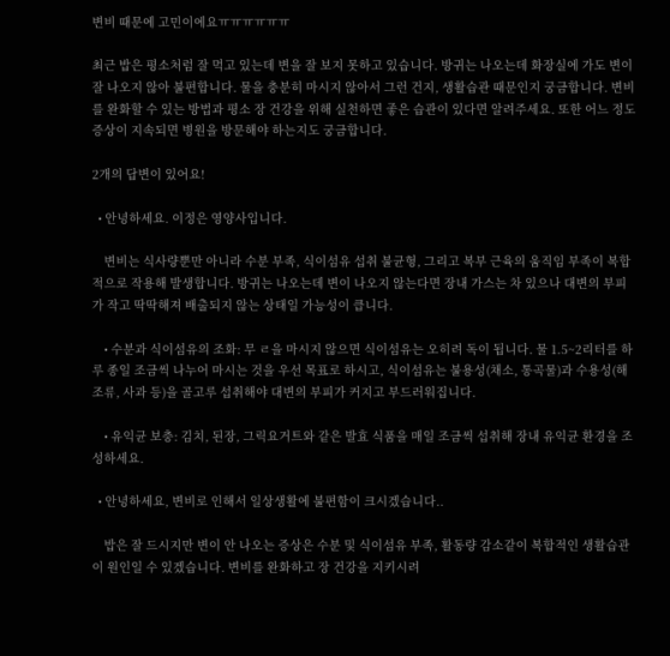변비 때문에 고민이에요ㅠㅠㅠㅠㅠㅠ

최근 밥은 평소처럼 잘 먹고 있는데 변을 잘 보지 못하고 있습니다. 방귀는 나오는데 화장실에 가도 변이 잘 나오지 않아 불편합니다. 물을 충분히 마시지 않아서 그런 건지, 생활습관 때문인지 궁금합니다. 변비를 완화할 수 있는 방법과 평소 장 건강을 위해 실천하면 좋은 습관이 있다면 알려주세요. 또한 어느 정도 증상이 지속되면 병원을 방문해야 하는지도 궁금합니다.

2개의 답변이 있어요!

  • 안녕하세요. 이정은 영양사입니다.

    변비는 식사량뿐만 아니라 수분 부족, 식이섬유 섭취 불균형, 그리고 복부 근육의 움직임 부족이 복합적으로 작용해 발생합니다. 방귀는 나오는데 변이 나오지 않는다면 장내 가스는 차 있으나 대변의 부피가 작고 딱딱해져 배출되지 않는 상태일 가능성이 큽니다.

    • 수분과 식이섬유의 조화: 무 ㄹ을 마시지 않으면 식이섬유는 오히려 독이 됩니다. 물 1.5~2리터를 하루 종일 조금씩 나누어 마시는 것을 우선 목표로 하시고, 식이섬유는 불용성(채소, 통곡물)과 수용성(해조류, 사과 등)을 골고루 섭취해야 대변의 부피가 커지고 부드러워집니다.

    • 유익균 보충: 김치, 된장, 그릭요거트와 같은 발효 식품을 매일 조금씩 섭취해 장내 유익균 환경을 조성하세요.

  • 안녕하세요, 변비로 인해서 일상생활에 불편함이 크시겠습니다..

    밥은 잘 드시지만 변이 안 나오는 증상은 수분 및 식이섬유 부족, 활동량 감소같이 복합적인 생활습관이 원인일 수 있겠습니다. 변비를 완화하고 장 건강을 지키시려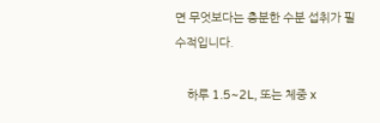면 무엇보다는 충분한 수분 섭취가 필수적입니다.

    하루 1.5~2L, 또는 체중 x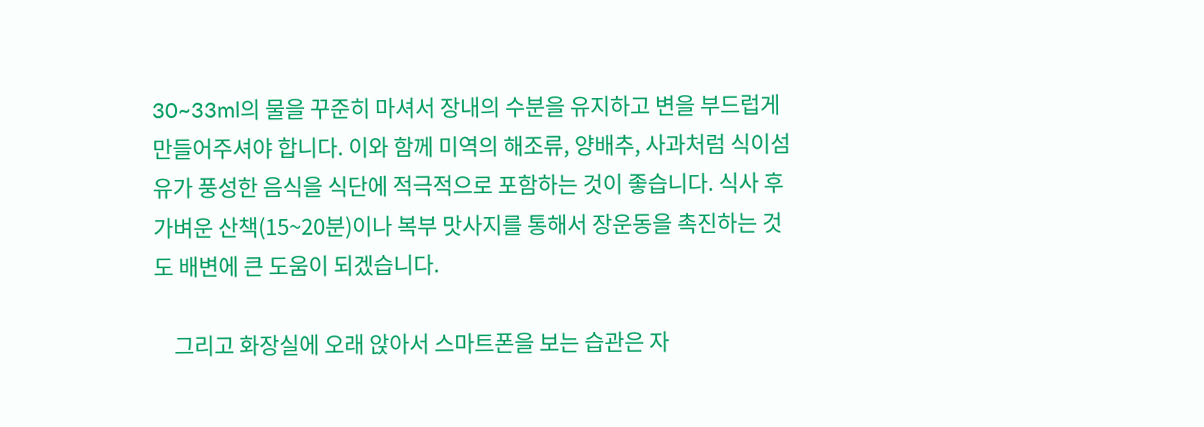30~33ml의 물을 꾸준히 마셔서 장내의 수분을 유지하고 변을 부드럽게 만들어주셔야 합니다. 이와 함께 미역의 해조류, 양배추, 사과처럼 식이섬유가 풍성한 음식을 식단에 적극적으로 포함하는 것이 좋습니다. 식사 후 가벼운 산책(15~20분)이나 복부 맛사지를 통해서 장운동을 촉진하는 것도 배변에 큰 도움이 되겠습니다.

    그리고 화장실에 오래 앉아서 스마트폰을 보는 습관은 자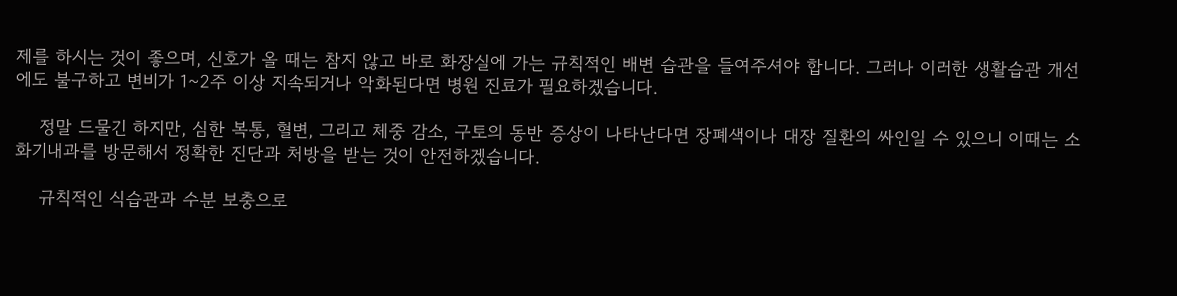제를 하시는 것이 좋으며, 신호가 올 때는 참지 않고 바로 화장실에 가는 규칙적인 배변 습관을 들여주셔야 합니다. 그러나 이러한 생활습관 개선에도 불구하고 변비가 1~2주 이상 지속되거나 악화된다면 병원 진료가 필요하겠습니다.

    정말 드물긴 하지만, 심한 복통, 혈변, 그리고 체중 감소, 구토의 동반 증상이 나타난다면 장폐색이나 대장 질환의 싸인일 수 있으니 이때는 소화기내과를 방문해서 정확한 진단과 처방을 받는 것이 안전하겠습니다.

    규칙적인 식습관과 수분 보충으로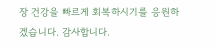장 건강을 빠르게 회복하시기를 응원하겠습니다. 감사합니다.